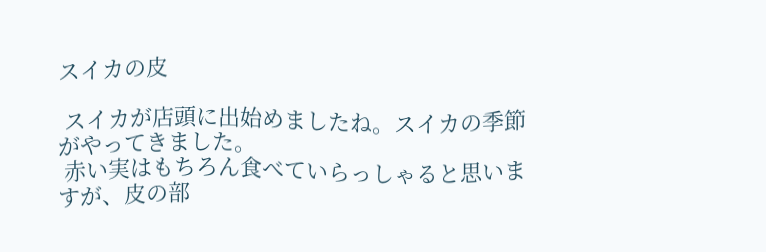スイカの皮

 スイカが店頭に出始めましたね。スイカの季節がやってきました。
 赤い実はもちろん食べていらっしゃると思いますが、皮の部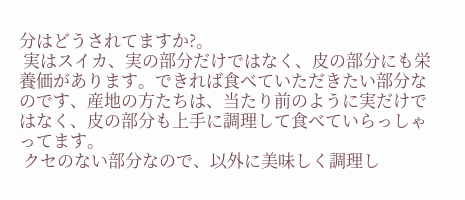分はどうされてますか?。
 実はスイカ、実の部分だけではなく、皮の部分にも栄養価があります。できれば食べていただきたい部分なのです、産地の方たちは、当たり前のように実だけではなく、皮の部分も上手に調理して食べていらっしゃってます。
 クセのない部分なので、以外に美味しく調理し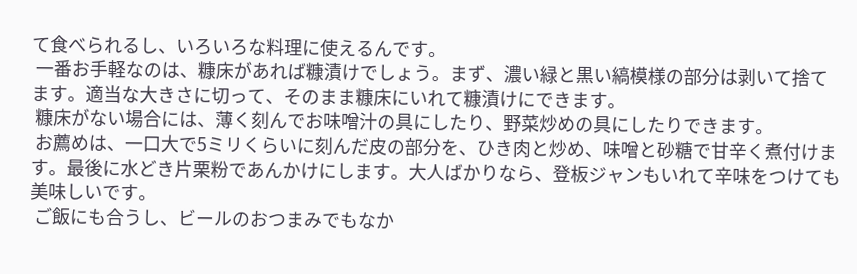て食べられるし、いろいろな料理に使えるんです。
 一番お手軽なのは、糠床があれば糠漬けでしょう。まず、濃い緑と黒い縞模様の部分は剥いて捨てます。適当な大きさに切って、そのまま糠床にいれて糠漬けにできます。
 糠床がない場合には、薄く刻んでお味噌汁の具にしたり、野菜炒めの具にしたりできます。
 お薦めは、一口大で5ミリくらいに刻んだ皮の部分を、ひき肉と炒め、味噌と砂糖で甘辛く煮付けます。最後に水どき片栗粉であんかけにします。大人ばかりなら、登板ジャンもいれて辛味をつけても美味しいです。
 ご飯にも合うし、ビールのおつまみでもなか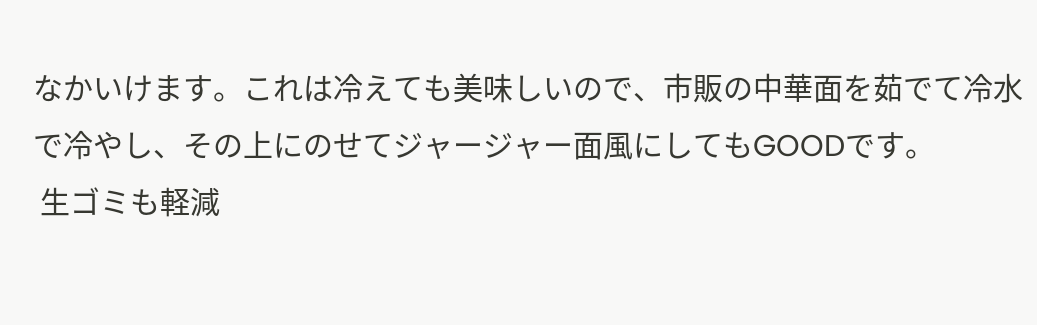なかいけます。これは冷えても美味しいので、市販の中華面を茹でて冷水で冷やし、その上にのせてジャージャー面風にしてもGOODです。
 生ゴミも軽減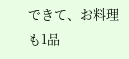できて、お料理も1品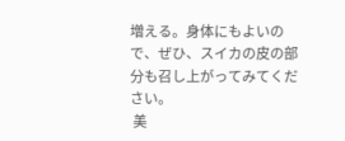増える。身体にもよいので、ぜひ、スイカの皮の部分も召し上がってみてください。
 美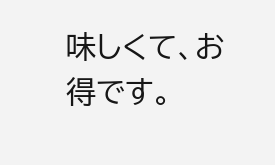味しくて、お得です。